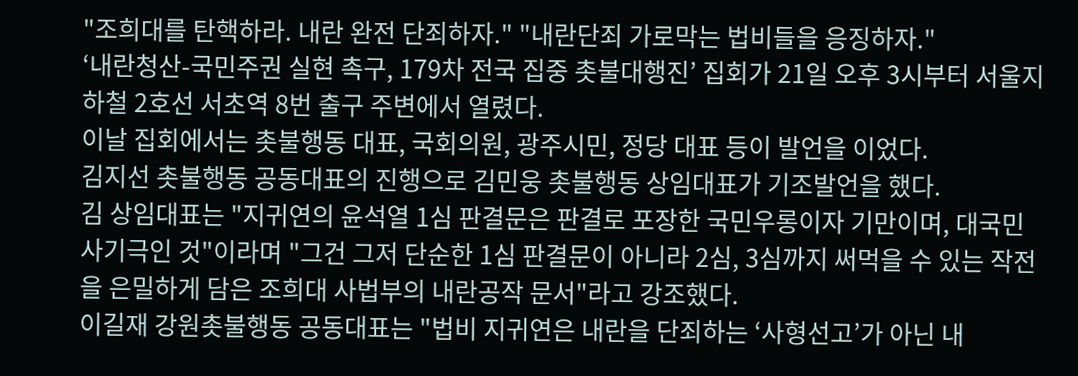"조희대를 탄핵하라. 내란 완전 단죄하자." "내란단죄 가로막는 법비들을 응징하자."
‘내란청산-국민주권 실현 촉구, 179차 전국 집중 촛불대행진’ 집회가 21일 오후 3시부터 서울지하철 2호선 서초역 8번 출구 주변에서 열렸다.
이날 집회에서는 촛불행동 대표, 국회의원, 광주시민, 정당 대표 등이 발언을 이었다.
김지선 촛불행동 공동대표의 진행으로 김민웅 촛불행동 상임대표가 기조발언을 했다.
김 상임대표는 "지귀연의 윤석열 1심 판결문은 판결로 포장한 국민우롱이자 기만이며, 대국민 사기극인 것"이라며 "그건 그저 단순한 1심 판결문이 아니라 2심, 3심까지 써먹을 수 있는 작전을 은밀하게 담은 조희대 사법부의 내란공작 문서"라고 강조했다.
이길재 강원촛불행동 공동대표는 "법비 지귀연은 내란을 단죄하는 ‘사형선고’가 아닌 내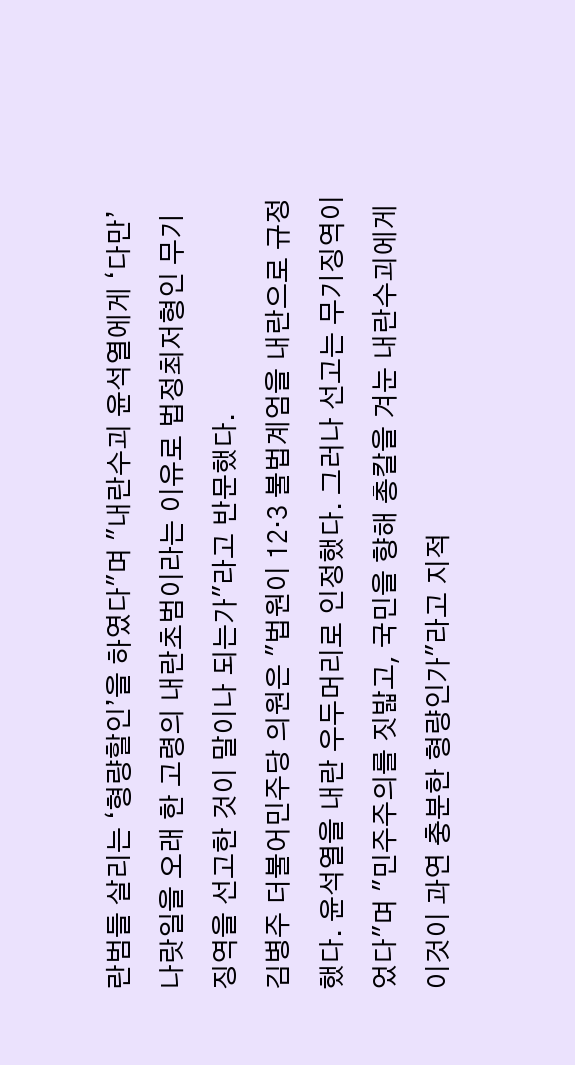란범들 살리는 ‘형량할인’을 하였다"며 "내란수괴 윤석열에게 ‘다만’ 나랏일을 오래 한 고령의 내란초범이라는 이유로 법정최저형인 무기징역을 선고한 것이 말이나 되는가"라고 반문했다.
김병주 더불어민주당 의원은 "법원이 12·3 불법계엄을 내란으로 규정했다. 윤석열을 내란 우두머리로 인정했다. 그러나 선고는 무기징역이었다"며 "민주주의를 짓밟고, 국민을 향해 총칼을 겨눈 내란수괴에게 이것이 과연 충분한 형량인가"라고 지적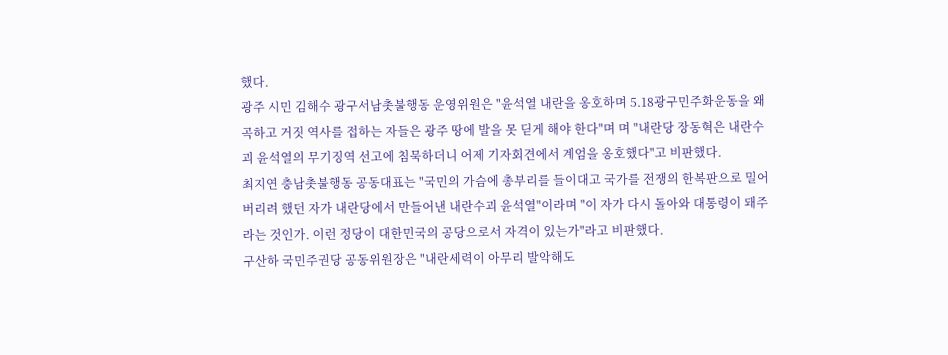했다.
광주 시민 김해수 광구서남촛불행동 운영위원은 "윤석열 내란을 옹호하며 5.18광구민주화운동을 왜곡하고 거짓 역사를 접하는 자들은 광주 땅에 발을 못 딛게 해야 한다"며 며 "내란당 장동혁은 내란수괴 윤석열의 무기징역 선고에 침묵하더니 어제 기자회견에서 계엄을 옹호했다"고 비판했다.
최지연 충남촛불행동 공동대표는 "국민의 가슴에 총부리를 들이대고 국가를 전쟁의 한복판으로 밀어 버리려 했던 자가 내란당에서 만들어낸 내란수괴 윤석열"이라며 "이 자가 다시 돌아와 대통령이 돼주라는 것인가. 이런 정당이 대한민국의 공당으로서 자격이 있는가"라고 비판했다.
구산하 국민주권당 공동위원장은 "내란세력이 아무리 발악해도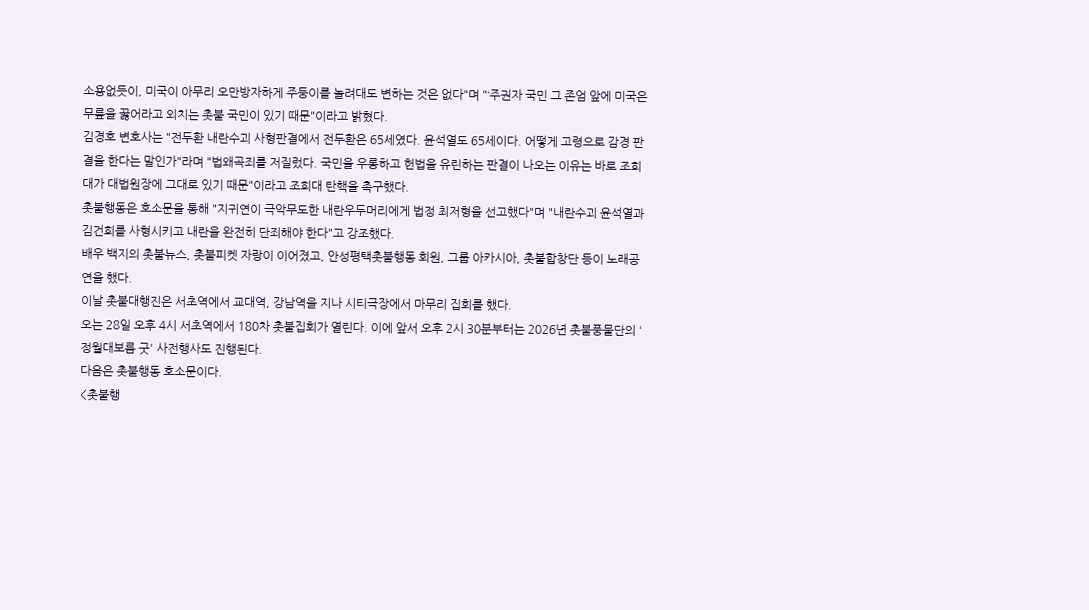소용없듯이, 미국이 아무리 오만방자하게 주둥이를 놀려대도 변하는 것은 없다"며 "‘주권자 국민 그 존엄 앞에 미국은 무릎을 꿇어라고 외치는 촛불 국민이 있기 때문"이라고 밝혔다.
김경호 변호사는 "전두환 내란수괴 사형판결에서 전두환은 65세였다. 윤석열도 65세이다. 어떻게 고령으로 감경 판결을 한다는 말인가"라며 "법왜곡죄를 저질렀다. 국민을 우롱하고 헌법을 유린하는 판결이 나오는 이유는 바로 조희대가 대법원장에 그대로 있기 때문"이라고 조희대 탄핵을 촉구했다.
촛불행동은 호소문을 통해 "지귀연이 극악무도한 내란우두머리에게 법정 최저형을 선고했다"며 "내란수괴 윤석열과 김건희를 사형시키고 내란을 완전히 단죄해야 한다"고 강조했다.
배우 백지의 촛불뉴스, 촛불피켓 자랑이 이어졌고, 안성평택촛불행동 회원, 그룹 아카시아, 촛불합창단 등이 노래공연을 했다.
이날 촛불대행진은 서초역에서 교대역, 강남역을 지나 시티극장에서 마무리 집회를 했다.
오는 28일 오후 4시 서초역에서 180차 촛불집회가 열린다. 이에 앞서 오후 2시 30분부터는 2026년 촛불풍물단의 '정월대보름 굿' 사전행사도 진행된다.
다음은 촛불행동 호소문이다.
<촛불행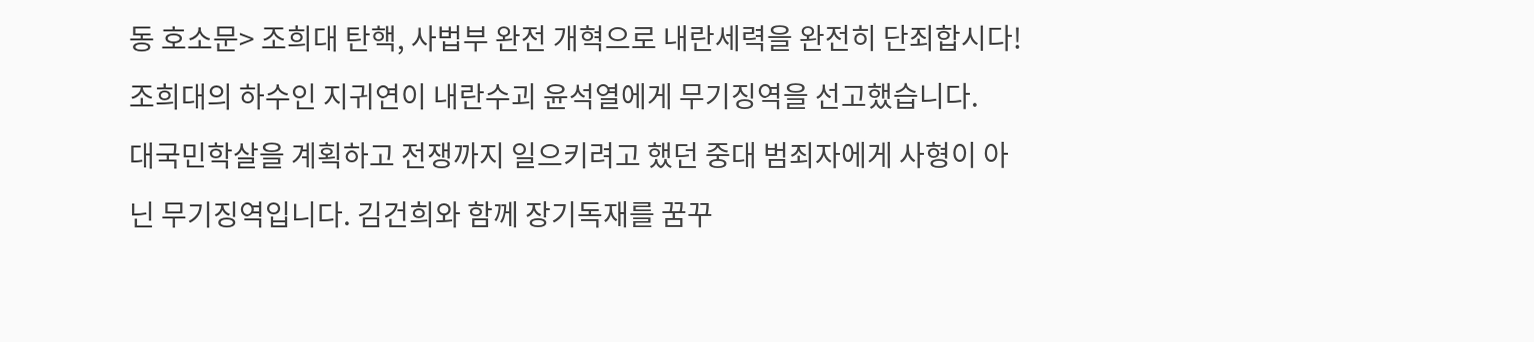동 호소문> 조희대 탄핵, 사법부 완전 개혁으로 내란세력을 완전히 단죄합시다!
조희대의 하수인 지귀연이 내란수괴 윤석열에게 무기징역을 선고했습니다.
대국민학살을 계획하고 전쟁까지 일으키려고 했던 중대 범죄자에게 사형이 아닌 무기징역입니다. 김건희와 함께 장기독재를 꿈꾸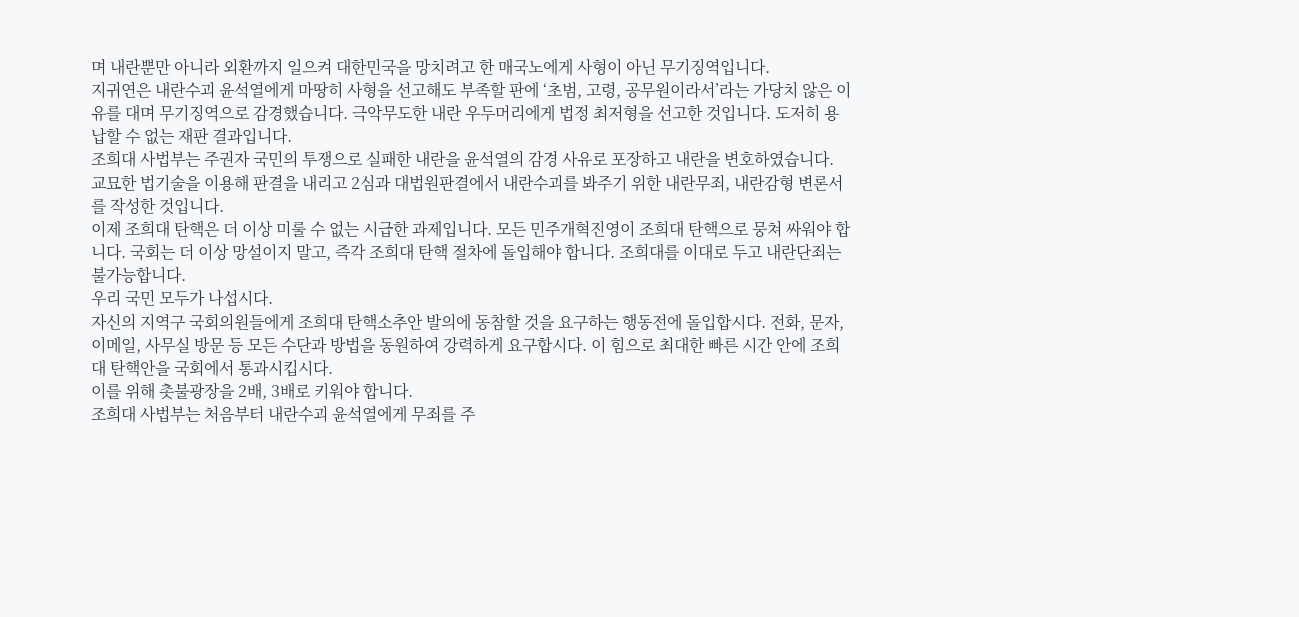며 내란뿐만 아니라 외환까지 일으켜 대한민국을 망치려고 한 매국노에게 사형이 아닌 무기징역입니다.
지귀연은 내란수괴 윤석열에게 마땅히 사형을 선고해도 부족할 판에 ‘초범, 고령, 공무원이라서’라는 가당치 않은 이유를 대며 무기징역으로 감경했습니다. 극악무도한 내란 우두머리에게 법정 최저형을 선고한 것입니다. 도저히 용납할 수 없는 재판 결과입니다.
조희대 사법부는 주권자 국민의 투쟁으로 실패한 내란을 윤석열의 감경 사유로 포장하고 내란을 변호하였습니다. 교묘한 법기술을 이용해 판결을 내리고 2심과 대법원판결에서 내란수괴를 봐주기 위한 내란무죄, 내란감형 변론서를 작성한 것입니다.
이제 조희대 탄핵은 더 이상 미룰 수 없는 시급한 과제입니다. 모든 민주개혁진영이 조희대 탄핵으로 뭉쳐 싸워야 합니다. 국회는 더 이상 망설이지 말고, 즉각 조희대 탄핵 절차에 돌입해야 합니다. 조희대를 이대로 두고 내란단죄는 불가능합니다.
우리 국민 모두가 나섭시다.
자신의 지역구 국회의원들에게 조희대 탄핵소추안 발의에 동참할 것을 요구하는 행동전에 돌입합시다. 전화, 문자, 이메일, 사무실 방문 등 모든 수단과 방법을 동원하여 강력하게 요구합시다. 이 힘으로 최대한 빠른 시간 안에 조희대 탄핵안을 국회에서 통과시킵시다.
이를 위해 촛불광장을 2배, 3배로 키워야 합니다.
조희대 사법부는 처음부터 내란수괴 윤석열에게 무죄를 주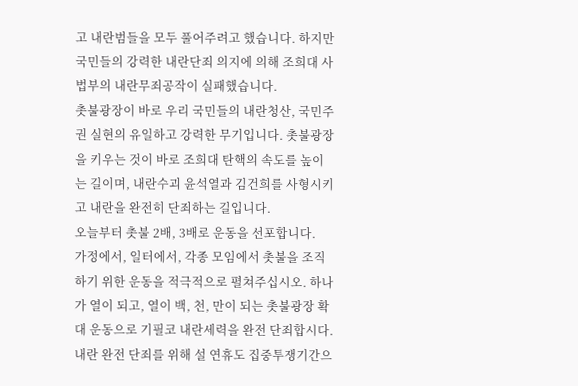고 내란범들을 모두 풀어주려고 했습니다. 하지만 국민들의 강력한 내란단죄 의지에 의해 조희대 사법부의 내란무죄공작이 실패했습니다.
촛불광장이 바로 우리 국민들의 내란청산, 국민주권 실현의 유일하고 강력한 무기입니다. 촛불광장을 키우는 것이 바로 조희대 탄핵의 속도를 높이는 길이며, 내란수괴 윤석열과 김건희를 사형시키고 내란을 완전히 단죄하는 길입니다.
오늘부터 촛불 2배, 3배로 운동을 선포합니다.
가정에서, 일터에서, 각종 모임에서 촛불을 조직하기 위한 운동을 적극적으로 펼쳐주십시오. 하나가 열이 되고, 열이 백, 천, 만이 되는 촛불광장 확대 운동으로 기필코 내란세력을 완전 단죄합시다.
내란 완전 단죄를 위해 설 연휴도 집중투쟁기간으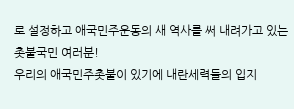로 설정하고 애국민주운동의 새 역사를 써 내려가고 있는 촛불국민 여러분!
우리의 애국민주촛불이 있기에 내란세력들의 입지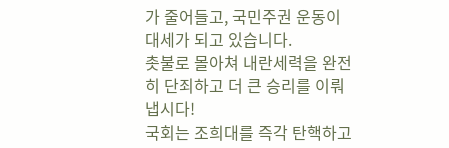가 줄어들고, 국민주권 운동이 대세가 되고 있습니다.
촛불로 몰아쳐 내란세력을 완전히 단죄하고 더 큰 승리를 이뤄냅시다!
국회는 조희대를 즉각 탄핵하고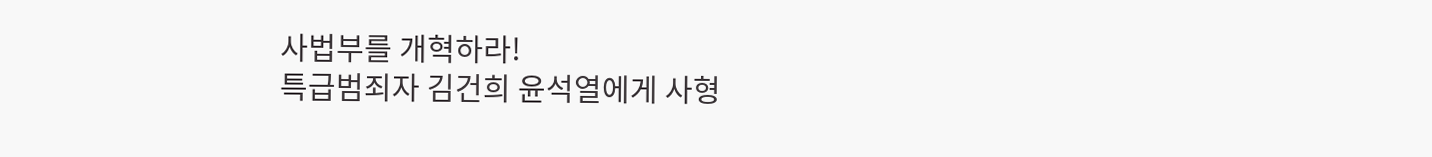사법부를 개혁하라!
특급범죄자 김건희 윤석열에게 사형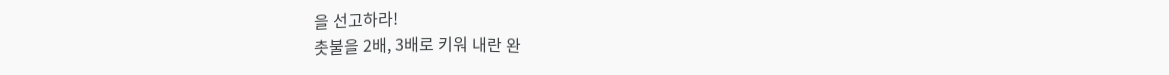을 선고하라!
촛불을 2배, 3배로 키워 내란 완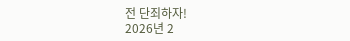전 단죄하자!
2026년 2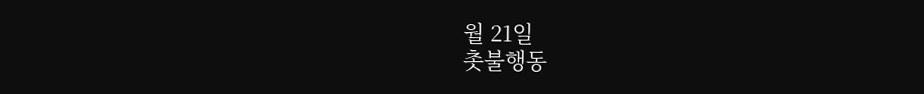월 21일
촛불행동